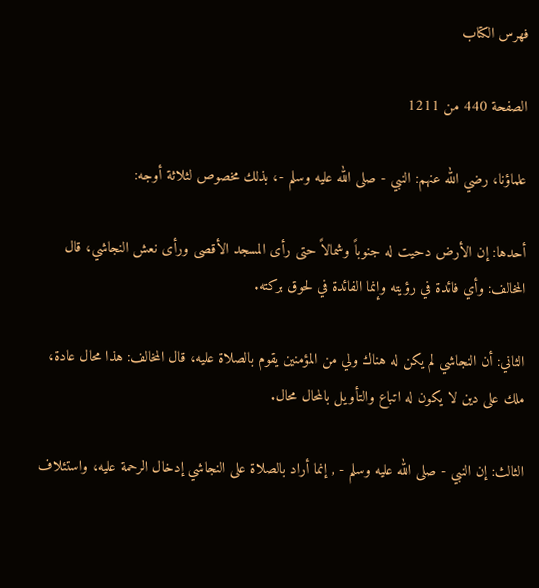فهرس الكتاب

الصفحة 440 من 1211

علماؤنا، رضي الله عنهم: النبي - صلى الله عليه وسلم -، بذلك مخصوص لثلاثة أوجه:

أحدها: إن الأرض دحيت له جنوباً وشمالاً حتى رأى المسجد الأقصى ورأى نعش النجاشي، قال المخالف: وأي فائدة في رؤيته وإنما الفائدة في لحوق بركته.

الثاني: أن النجاشي لم يكن له هناك ولي من المؤمنين يقوم بالصلاة عليه، قال المخالف: هذا محال عادة، ملك على دين لا يكون له اتباع والتأويل بالمحال محال.

الثالث: إن النبي - صلى الله عليه وسلم - , إنما أراد بالصلاة على النجاشي إدخال الرحمة عليه، واستئلاف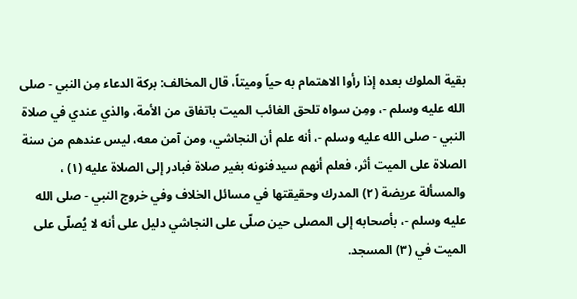بقية الملوك بعده إذا رأوا الاهتمام به حياً وميتاً، قال المخالف: بركة الدعاء مِن النبي - صلى الله عليه وسلم -، ومِن سواه تلحق الغائب الميت باتفاق من الأمة، والذي عندي في صلاة النبي - صلى الله عليه وسلم -، أنه علم أن النجاشي، ومن آمن معه، ليس عندهم من سنة الصلاة على الميت أثر، فعلم أنهم سيدفنونه بغير صلاة فبادر إلى الصلاة عليه (١) ، والمسألة عريضة (٢) المدرك وحقيقتها في مسائل الخلاف وفي خروج النبي - صلى الله عليه وسلم -، بأصحابه إلى المصلى حين صلّى على النجاشي دليل على أنه لا يُصلّى على الميت في (٣) المسجد.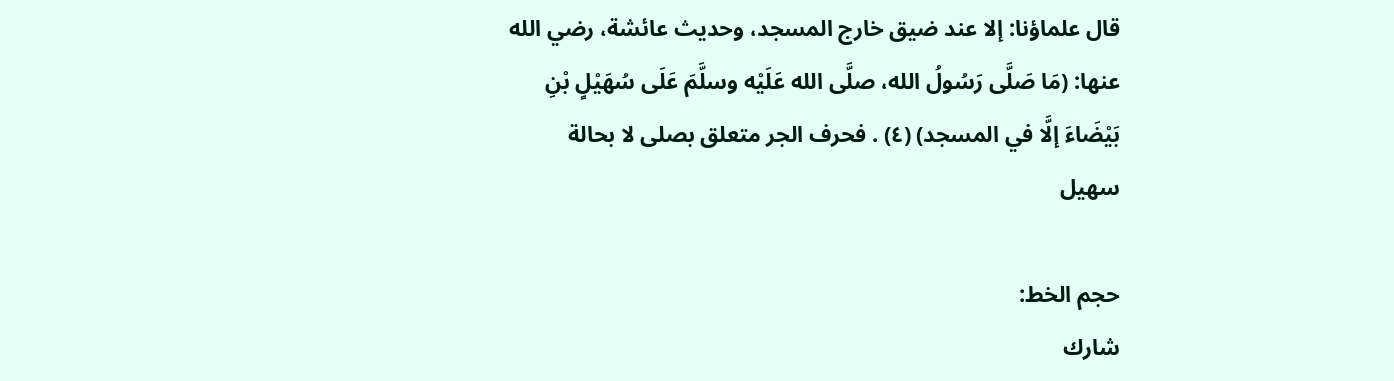قال علماؤنا: إلا عند ضيق خارج المسجد، وحديث عائشة، رضي الله عنها: (مَا صَلَّى رَسُولُ الله، صلَّى الله عَلَيْه وسلَّمَ عَلَى سُهَيْلٍ بْنِ بَيْضَاءَ إلَّا في المسجد) (٤) . فحرف الجر متعلق بصلى لا بحالة سهيل

حجم الخط:
شارك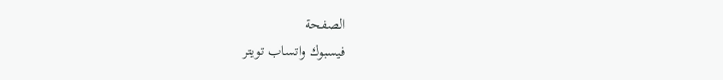الصفحة
فيسبوك واتساب تويتر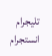تليجرام انستجرام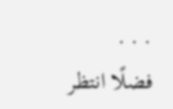. . .
فضلًا انتظر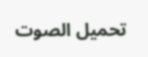تحميل الصوت